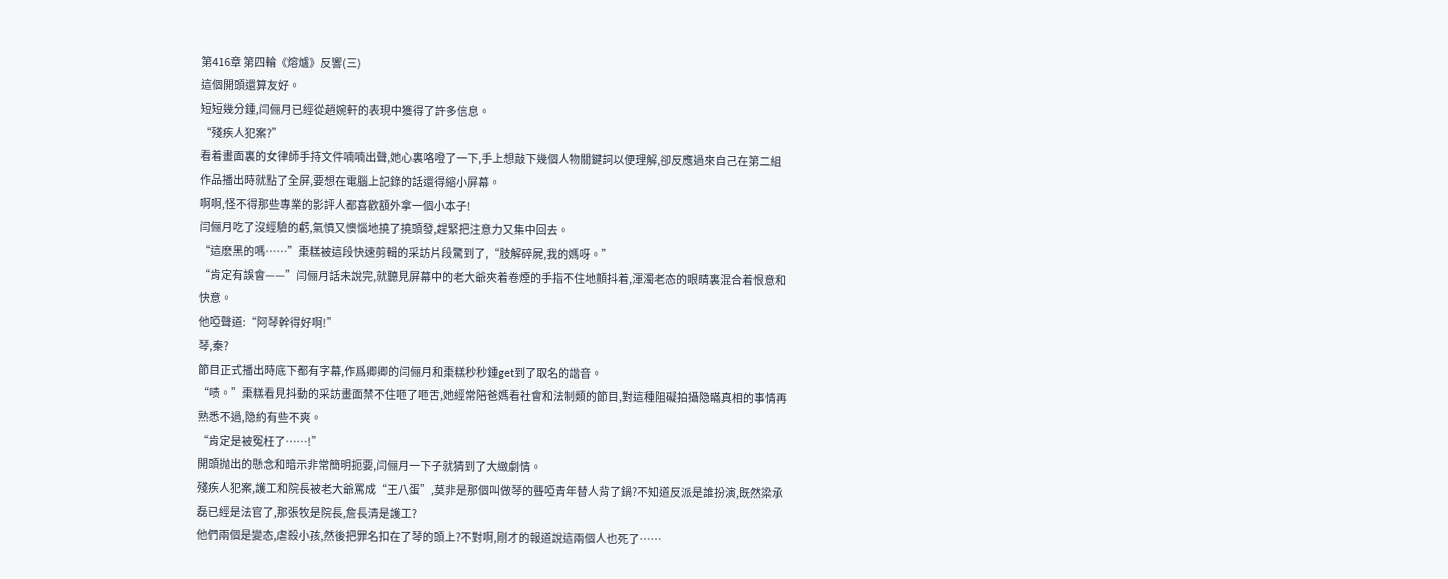第416章 第四輪《熔爐》反響(三)
這個開頭還算友好。
短短幾分鍾,闫俪月已經從趙婉軒的表現中獲得了許多信息。
“殘疾人犯案?”
看着畫面裏的女律師手持文件喃喃出聲,她心裏咯噔了一下,手上想敲下幾個人物關鍵詞以便理解,卻反應過來自己在第二組作品播出時就點了全屏,要想在電腦上記錄的話還得縮小屏幕。
啊啊,怪不得那些專業的影評人都喜歡額外拿一個小本子!
闫俪月吃了沒經驗的虧,氣憤又懊惱地撓了撓頭發,趕緊把注意力又集中回去。
“這麽黑的嗎……”棗糕被這段快速剪輯的采訪片段驚到了,“肢解碎屍,我的媽呀。”
“肯定有誤會——”闫俪月話未說完,就聽見屏幕中的老大爺夾着卷煙的手指不住地顫抖着,渾濁老态的眼睛裏混合着恨意和快意。
他啞聲道:“阿琴幹得好啊!”
琴,秦?
節目正式播出時底下都有字幕,作爲卿卿的闫俪月和棗糕秒秒鍾get到了取名的諧音。
“啧。”棗糕看見抖動的采訪畫面禁不住咂了咂舌,她經常陪爸媽看社會和法制類的節目,對這種阻礙拍攝隐瞞真相的事情再熟悉不過,隐約有些不爽。
“肯定是被冤枉了……!”
開頭抛出的懸念和暗示非常簡明扼要,闫俪月一下子就猜到了大緻劇情。
殘疾人犯案,護工和院長被老大爺罵成“王八蛋”,莫非是那個叫做琴的聾啞青年替人背了鍋?不知道反派是誰扮演,既然梁承磊已經是法官了,那張牧是院長,詹長清是護工?
他們兩個是變态,虐殺小孩,然後把罪名扣在了琴的頭上?不對啊,剛才的報道說這兩個人也死了……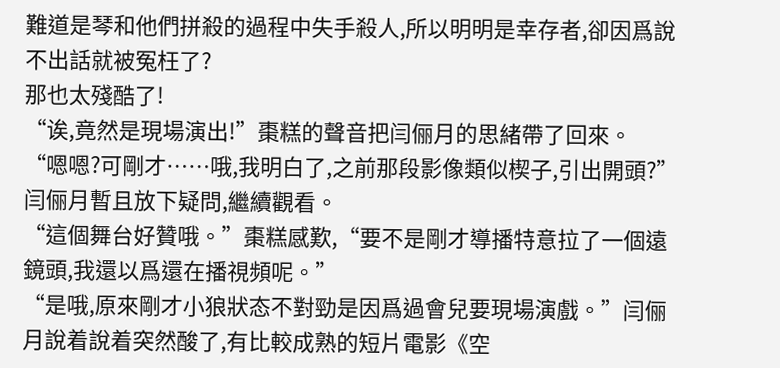難道是琴和他們拼殺的過程中失手殺人,所以明明是幸存者,卻因爲說不出話就被冤枉了?
那也太殘酷了!
“诶,竟然是現場演出!”棗糕的聲音把闫俪月的思緒帶了回來。
“嗯嗯?可剛才……哦,我明白了,之前那段影像類似楔子,引出開頭?”闫俪月暫且放下疑問,繼續觀看。
“這個舞台好贊哦。”棗糕感歎,“要不是剛才導播特意拉了一個遠鏡頭,我還以爲還在播視頻呢。”
“是哦,原來剛才小狼狀态不對勁是因爲過會兒要現場演戲。”闫俪月說着說着突然酸了,有比較成熟的短片電影《空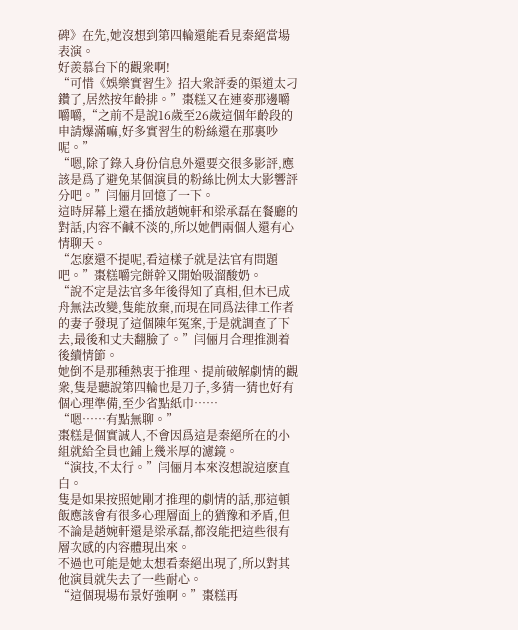碑》在先,她沒想到第四輪還能看見秦絕當場表演。
好羨慕台下的觀衆啊!
“可惜《娛樂實習生》招大衆評委的渠道太刁鑽了,居然按年齡排。”棗糕又在連麥那邊嚼嚼嚼,“之前不是說16歲至26歲這個年齡段的申請爆滿嘛,好多實習生的粉絲還在那裏吵呢。”
“嗯,除了錄入身份信息外還要交很多影評,應該是爲了避免某個演員的粉絲比例太大影響評分吧。”闫俪月回憶了一下。
這時屏幕上還在播放趙婉軒和梁承磊在餐廳的對話,内容不鹹不淡的,所以她們兩個人還有心情聊天。
“怎麽還不提呢,看這樣子就是法官有問題吧。”棗糕嚼完餅幹又開始吸溜酸奶。
“說不定是法官多年後得知了真相,但木已成舟無法改變,隻能放棄,而現在同爲法律工作者的妻子發現了這個陳年冤案,于是就調查了下去,最後和丈夫翻臉了。”闫俪月合理推測着後續情節。
她倒不是那種熱衷于推理、提前破解劇情的觀衆,隻是聽說第四輪也是刀子,多猜一猜也好有個心理準備,至少省點紙巾……
“嗯……有點無聊。”
棗糕是個實誠人,不會因爲這是秦絕所在的小組就給全員也鋪上幾米厚的濾鏡。
“演技,不太行。”闫俪月本來沒想說這麽直白。
隻是如果按照她剛才推理的劇情的話,那這頓飯應該會有很多心理層面上的猶豫和矛盾,但不論是趙婉軒還是梁承磊,都沒能把這些很有層次感的内容體現出來。
不過也可能是她太想看秦絕出現了,所以對其他演員就失去了一些耐心。
“這個現場布景好強啊。”棗糕再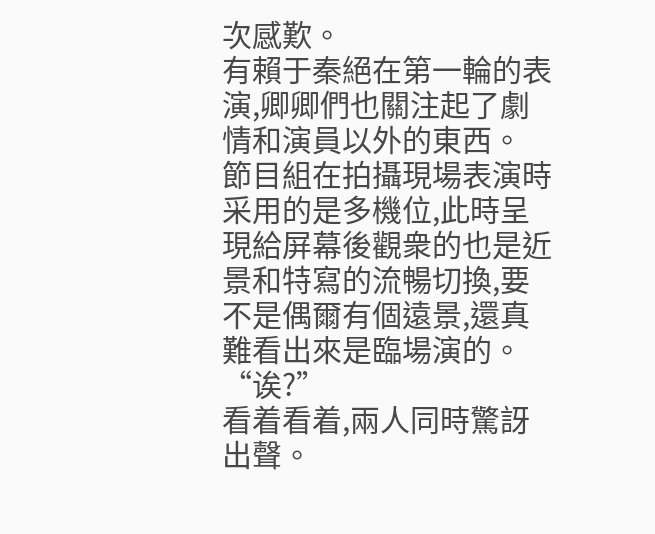次感歎。
有賴于秦絕在第一輪的表演,卿卿們也關注起了劇情和演員以外的東西。
節目組在拍攝現場表演時采用的是多機位,此時呈現給屏幕後觀衆的也是近景和特寫的流暢切換,要不是偶爾有個遠景,還真難看出來是臨場演的。
“诶?”
看着看着,兩人同時驚訝出聲。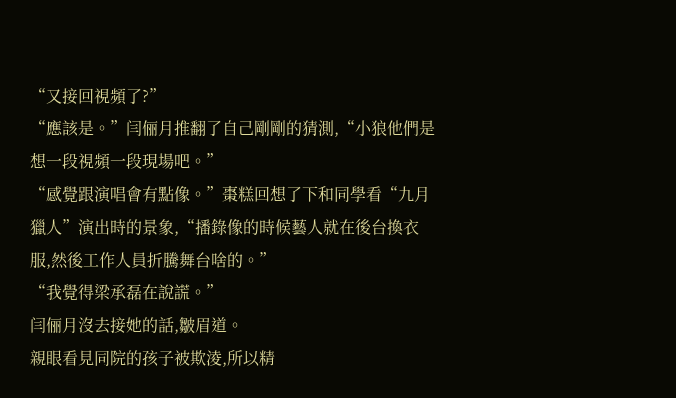“又接回視頻了?”
“應該是。”闫俪月推翻了自己剛剛的猜測,“小狼他們是想一段視頻一段現場吧。”
“感覺跟演唱會有點像。”棗糕回想了下和同學看“九月獵人”演出時的景象,“播錄像的時候藝人就在後台換衣服,然後工作人員折騰舞台啥的。”
“我覺得梁承磊在說謊。”
闫俪月沒去接她的話,皺眉道。
親眼看見同院的孩子被欺淩,所以精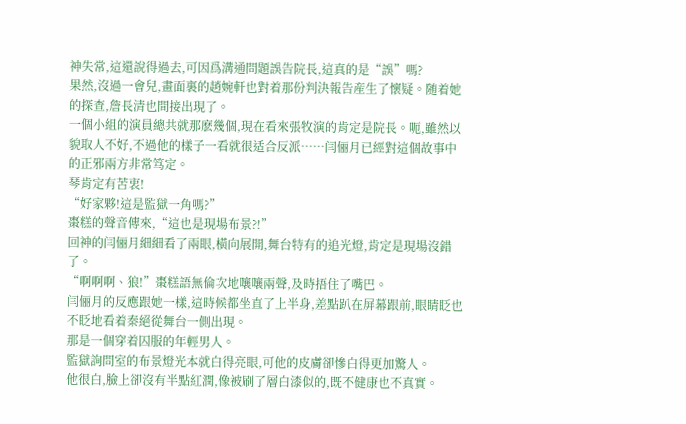神失常,這還說得過去,可因爲溝通問題誤告院長,這真的是“誤”嗎?
果然,沒過一會兒,畫面裏的趙婉軒也對着那份判決報告産生了懷疑。随着她的探查,詹長清也間接出現了。
一個小組的演員總共就那麽幾個,現在看來張牧演的肯定是院長。呃,雖然以貌取人不好,不過他的樣子一看就很适合反派……闫俪月已經對這個故事中的正邪兩方非常笃定。
琴肯定有苦衷!
“好家夥!這是監獄一角嗎?”
棗糕的聲音傳來,“這也是現場布景?!”
回神的闫俪月細細看了兩眼,橫向展開,舞台特有的追光燈,肯定是現場沒錯了。
“啊啊啊、狼!”棗糕語無倫次地嚷嚷兩聲,及時捂住了嘴巴。
闫俪月的反應跟她一樣,這時候都坐直了上半身,差點趴在屏幕跟前,眼睛眨也不眨地看着秦絕從舞台一側出現。
那是一個穿着囚服的年輕男人。
監獄詢問室的布景燈光本就白得亮眼,可他的皮膚卻慘白得更加驚人。
他很白,臉上卻沒有半點紅潤,像被刷了層白漆似的,既不健康也不真實。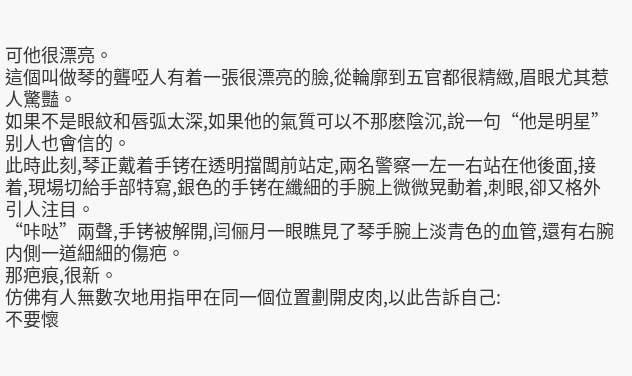可他很漂亮。
這個叫做琴的聾啞人有着一張很漂亮的臉,從輪廓到五官都很精緻,眉眼尤其惹人驚豔。
如果不是眼紋和唇弧太深,如果他的氣質可以不那麽陰沉,說一句“他是明星”别人也會信的。
此時此刻,琴正戴着手铐在透明擋闆前站定,兩名警察一左一右站在他後面,接着,現場切給手部特寫,銀色的手铐在纖細的手腕上微微晃動着,刺眼,卻又格外引人注目。
“咔哒”兩聲,手铐被解開,闫俪月一眼瞧見了琴手腕上淡青色的血管,還有右腕内側一道細細的傷疤。
那疤痕,很新。
仿佛有人無數次地用指甲在同一個位置劃開皮肉,以此告訴自己:
不要懷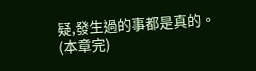疑,發生過的事都是真的。
(本章完)